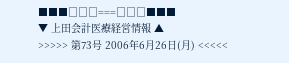■■■□□□===□□□■■■
▼ 上田会計医療経営情報 ▲
>>>>> 第73号 2006年6月26日(月) <<<<<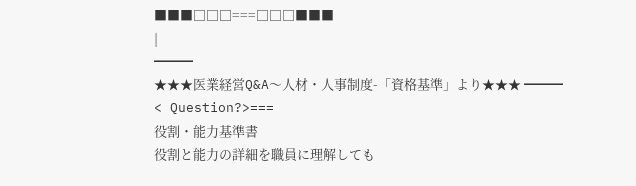■■■□□□===□□□■■■
|
━━━
★★★医業経営Q&A〜人材・人事制度-「資格基準」より★★★ ━━━
< Question?>===
役割・能力基準書
役割と能力の詳細を職員に理解しても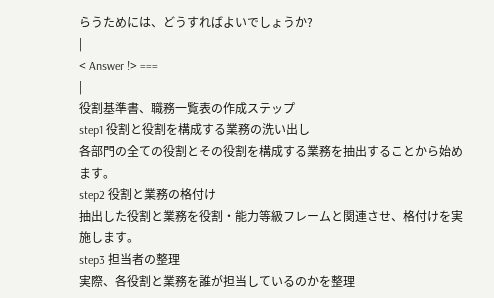らうためには、どうすればよいでしょうか?
|
< Answer !> ===
|
役割基準書、職務一覧表の作成ステップ
step1 役割と役割を構成する業務の洗い出し
各部門の全ての役割とその役割を構成する業務を抽出することから始めます。
step2 役割と業務の格付け
抽出した役割と業務を役割・能力等級フレームと関連させ、格付けを実施します。
step3 担当者の整理
実際、各役割と業務を誰が担当しているのかを整理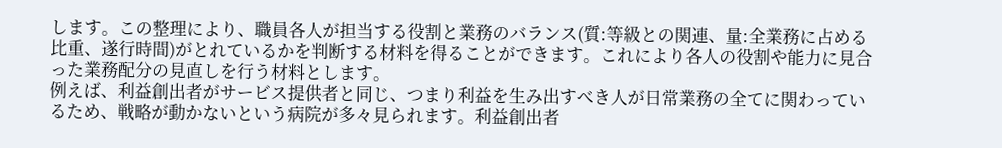します。この整理により、職員各人が担当する役割と業務のバランス(質:等級との関連、量:全業務に占める比重、遂行時間)がとれているかを判断する材料を得ることができます。これにより各人の役割や能力に見合った業務配分の見直しを行う材料とします。
例えば、利益創出者がサービス提供者と同じ、つまり利益を生み出すべき人が日常業務の全てに関わっているため、戦略が動かないという病院が多々見られます。利益創出者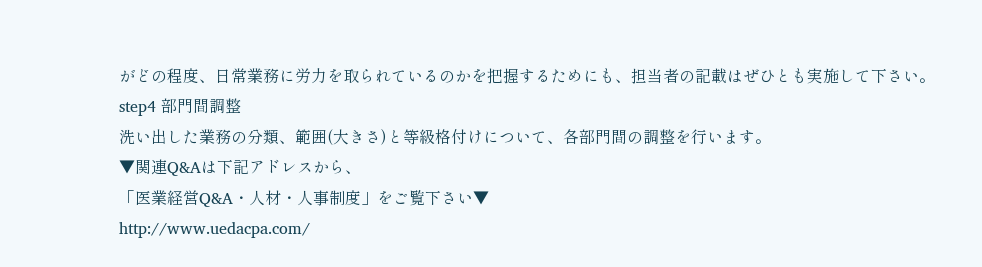がどの程度、日常業務に労力を取られているのかを把握するためにも、担当者の記載はぜひとも実施して下さい。
step4 部門間調整
洗い出した業務の分類、範囲(大きさ)と等級格付けについて、各部門間の調整を行います。
▼関連Q&Aは下記アドレスから、
「医業経営Q&A・人材・人事制度」をご覧下さい▼
http://www.uedacpa.com/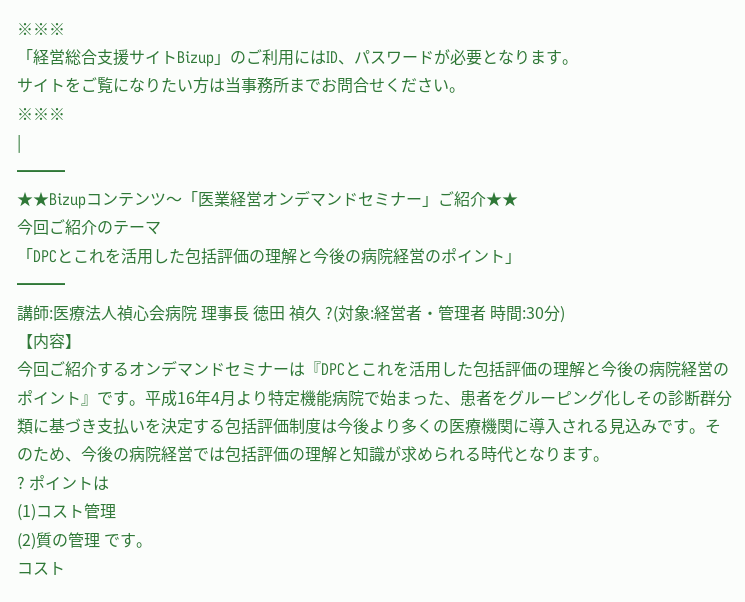※※※
「経営総合支援サイトBizup」のご利用にはID、パスワードが必要となります。
サイトをご覧になりたい方は当事務所までお問合せください。
※※※
|
━━━
★★Bizupコンテンツ〜「医業経営オンデマンドセミナー」ご紹介★★
今回ご紹介のテーマ
「DPCとこれを活用した包括評価の理解と今後の病院経営のポイント」
━━━
講師:医療法人禎心会病院 理事長 徳田 禎久 ?(対象:経営者・管理者 時間:30分)
【内容】
今回ご紹介するオンデマンドセミナーは『DPCとこれを活用した包括評価の理解と今後の病院経営のポイント』です。平成16年4月より特定機能病院で始まった、患者をグルーピング化しその診断群分類に基づき支払いを決定する包括評価制度は今後より多くの医療機関に導入される見込みです。そのため、今後の病院経営では包括評価の理解と知識が求められる時代となります。
? ポイントは
(1)コスト管理
(2)質の管理 です。
コスト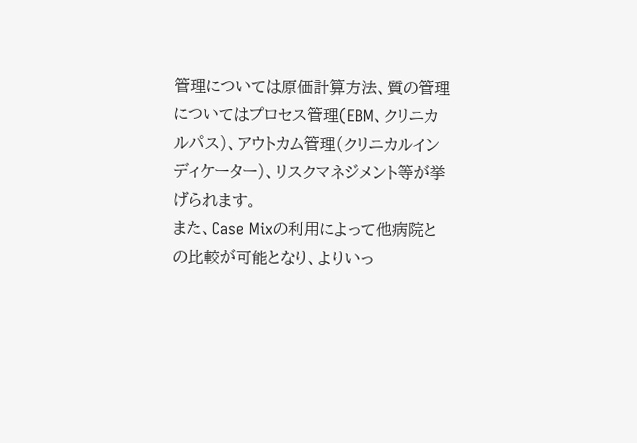管理については原価計算方法、質の管理についてはプロセス管理(EBM、クリニカルパス)、アウトカム管理(クリニカルインディケーター)、リスクマネジメント等が挙げられます。
また、Case Mixの利用によって他病院との比較が可能となり、よりいっ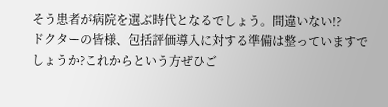そう患者が病院を選ぶ時代となるでしょう。間違いない!?
ドクターの皆様、包括評価導入に対する準備は整っていますでしょうか?これからという方ぜひご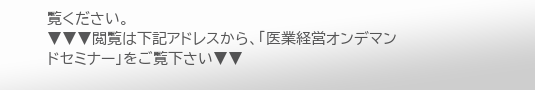覧ください。
▼▼▼閲覧は下記アドレスから、「医業経営オンデマンドセミナー」をご覧下さい▼▼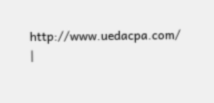http://www.uedacpa.com/
|